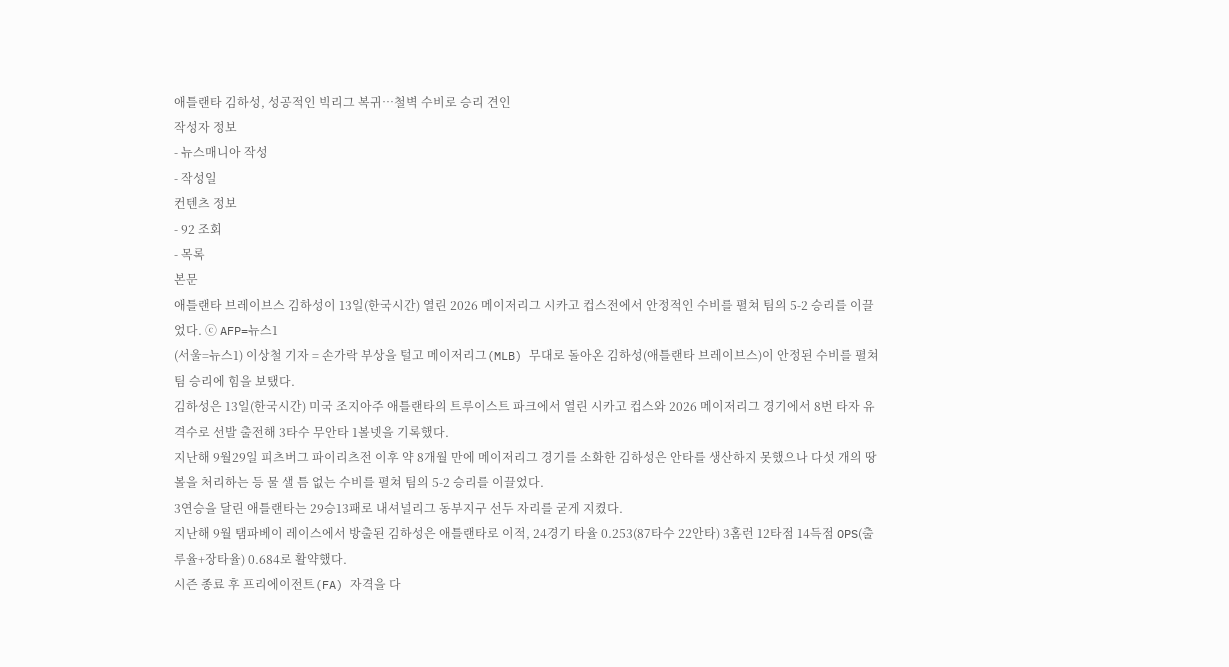애틀랜타 김하성, 성공적인 빅리그 복귀…철벽 수비로 승리 견인
작성자 정보
- 뉴스매니아 작성
- 작성일
컨텐츠 정보
- 92 조회
- 목록
본문
애틀랜타 브레이브스 김하성이 13일(한국시간) 열린 2026 메이저리그 시카고 컵스전에서 안정적인 수비를 펼쳐 팀의 5-2 승리를 이끌었다. ⓒ AFP=뉴스1
(서울=뉴스1) 이상철 기자 = 손가락 부상을 털고 메이저리그(MLB) 무대로 돌아온 김하성(애틀랜타 브레이브스)이 안정된 수비를 펼쳐 팀 승리에 힘을 보탰다.
김하성은 13일(한국시간) 미국 조지아주 애틀랜타의 트루이스트 파크에서 열린 시카고 컵스와 2026 메이저리그 경기에서 8번 타자 유격수로 선발 출전해 3타수 무안타 1볼넷을 기록했다.
지난해 9월29일 피츠버그 파이리츠전 이후 약 8개월 만에 메이저리그 경기를 소화한 김하성은 안타를 생산하지 못했으나 다섯 개의 땅볼을 처리하는 등 물 샐 틈 없는 수비를 펼쳐 팀의 5-2 승리를 이끌었다.
3연승을 달린 애틀랜타는 29승13패로 내셔널리그 동부지구 선두 자리를 굳게 지켰다.
지난해 9월 탬파베이 레이스에서 방출된 김하성은 애틀랜타로 이적, 24경기 타율 0.253(87타수 22안타) 3홈런 12타점 14득점 OPS(출루율+장타율) 0.684로 활약했다.
시즌 종료 후 프리에이전트(FA) 자격을 다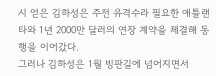시 얻은 김하성은 주전 유격수라 필요한 애틀랜타와 1년 2000만 달러의 연장 계약을 체결해 동행을 이어갔다.
그러나 김하성은 1월 빙판길에 넘어지면서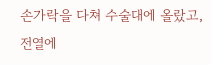손가락을 다쳐 수술대에 올랐고, 전열에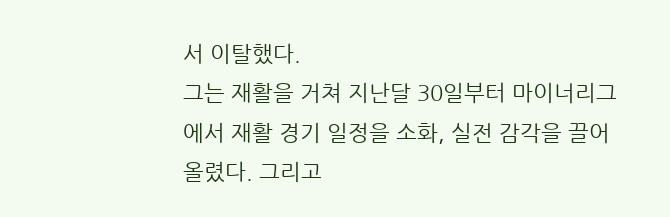서 이탈했다.
그는 재활을 거쳐 지난달 30일부터 마이너리그에서 재활 경기 일정을 소화, 실전 감각을 끌어올렸다. 그리고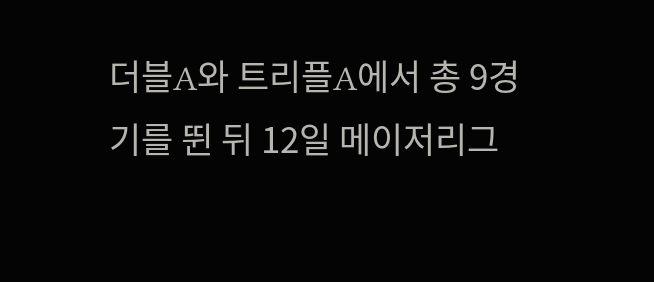더블A와 트리플A에서 총 9경기를 뛴 뒤 12일 메이저리그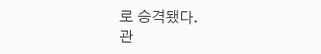로 승격됐다.
관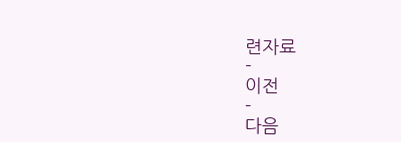련자료
-
이전
-
다음